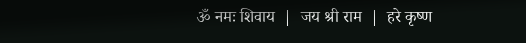ॐ नमः शिवाय  |  जय श्री राम  |  हरे कृष्ण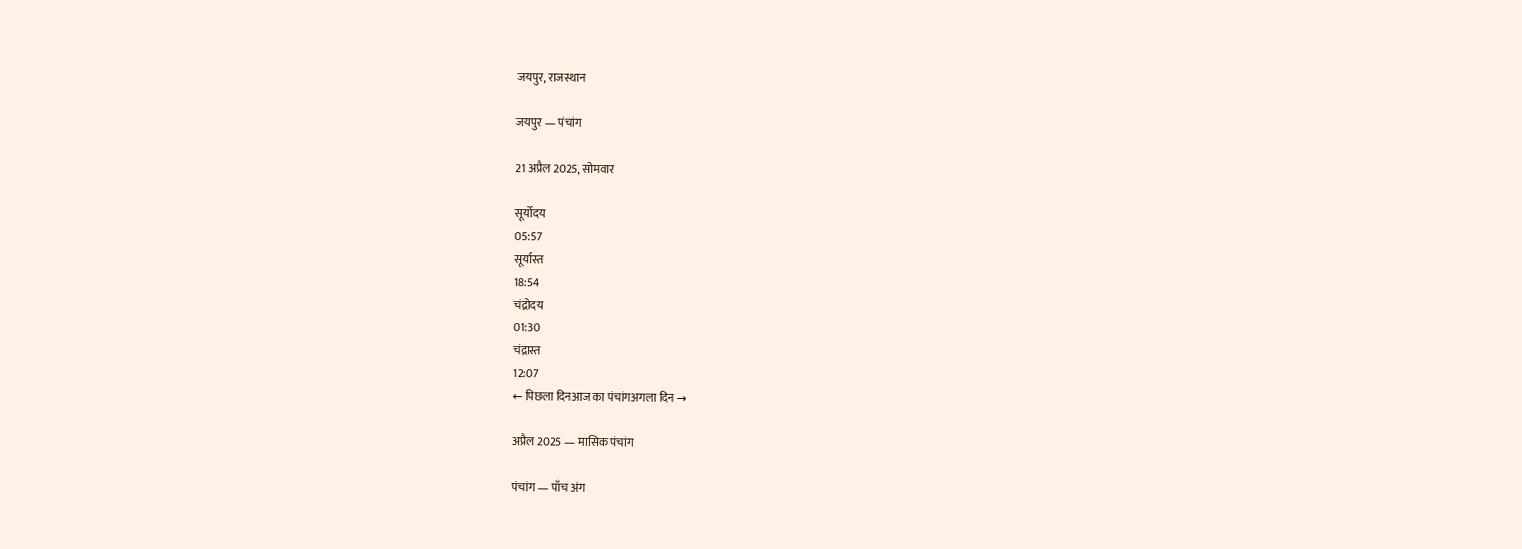जयपुर, राजस्थान

जयपुर — पंचांग

21 अप्रैल 2025, सोमवार

सूर्योदय
05:57
सूर्यास्त
18:54
चंद्रोदय
01:30
चंद्रास्त
12:07
← पिछला दिनआज का पंचांगअगला दिन →

अप्रैल 2025 — मासिक पंचांग

पंचांग — पाँच अंग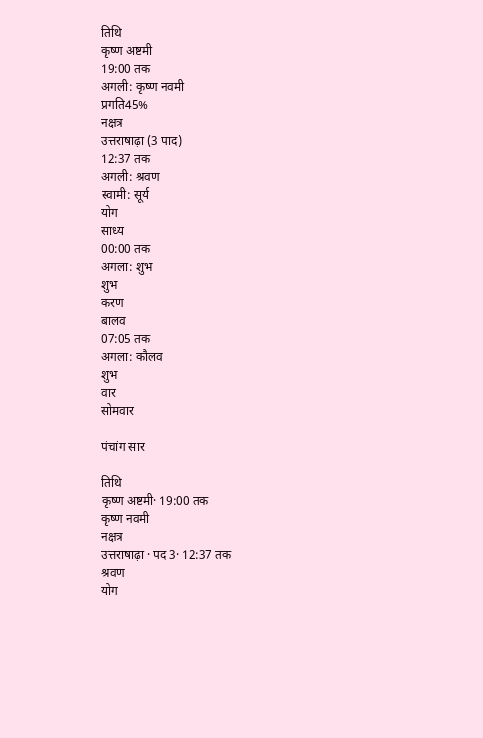तिथि
कृष्ण अष्टमी
19:00 तक
अगली: कृष्ण नवमी
प्रगति45%
नक्षत्र
उत्तराषाढ़ा (3 पाद)
12:37 तक
अगली: श्रवण
स्वामी: सूर्य
योग
साध्य
00:00 तक
अगला: शुभ
शुभ
करण
बालव
07:05 तक
अगला: कौलव
शुभ
वार
सोमवार

पंचांग सार

तिथि
कृष्ण अष्टमी· 19:00 तक
कृष्ण नवमी
नक्षत्र
उत्तराषाढ़ा · पद 3· 12:37 तक
श्रवण
योग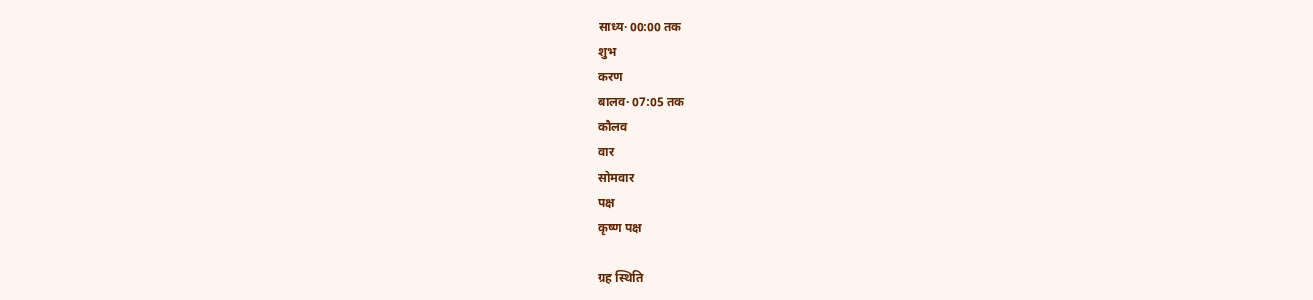साध्य· 00:00 तक
शुभ
करण
बालव· 07:05 तक
कौलव
वार
सोमवार
पक्ष
कृष्ण पक्ष

ग्रह स्थिति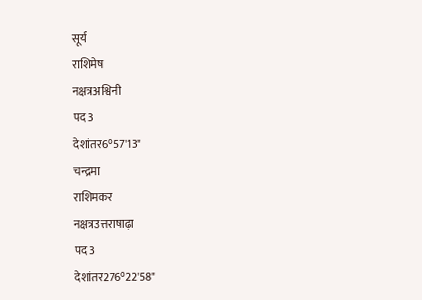सूर्य
राशिमेष
नक्षत्रअश्विनी
पद3
देशांतर6°57'13"
चन्द्रमा
राशिमकर
नक्षत्रउत्तराषाढ़ा
पद3
देशांतर276°22'58"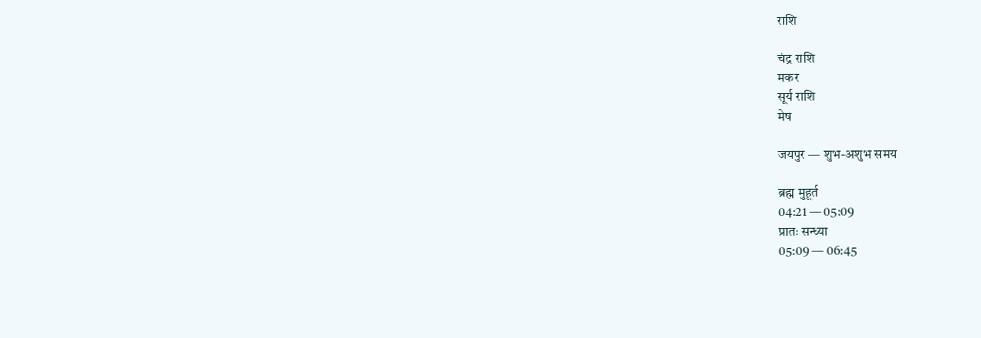राशि

चंद्र राशि
मकर
सूर्य राशि
मेष

जयपुर — शुभ-अशुभ समय

ब्रह्म मुहूर्त
04:21 — 05:09
प्रातः सन्ध्या
05:09 — 06:45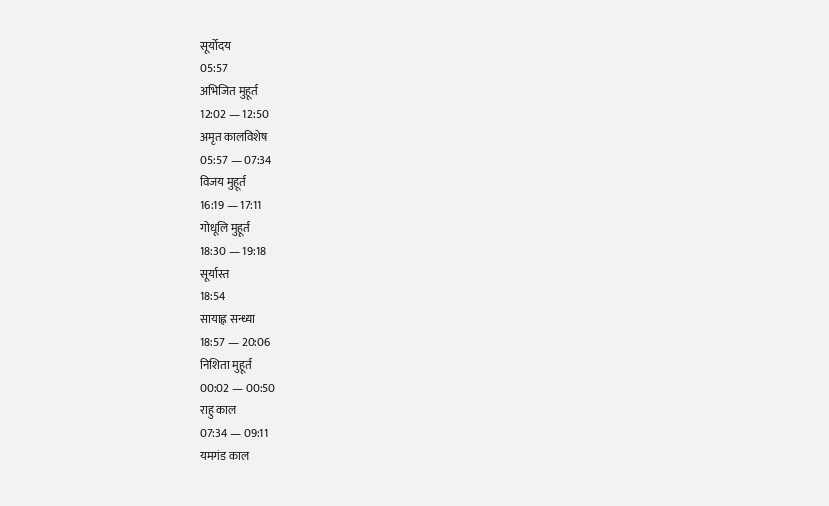सूर्योदय
05:57
अभिजित मुहूर्त
12:02 — 12:50
अमृत कालविशेष
05:57 — 07:34
विजय मुहूर्त
16:19 — 17:11
गोधूलि मुहूर्त
18:30 — 19:18
सूर्यास्त
18:54
सायाह्न सन्ध्या
18:57 — 20:06
निशिता मुहूर्त
00:02 — 00:50
राहु काल
07:34 — 09:11
यमगंड काल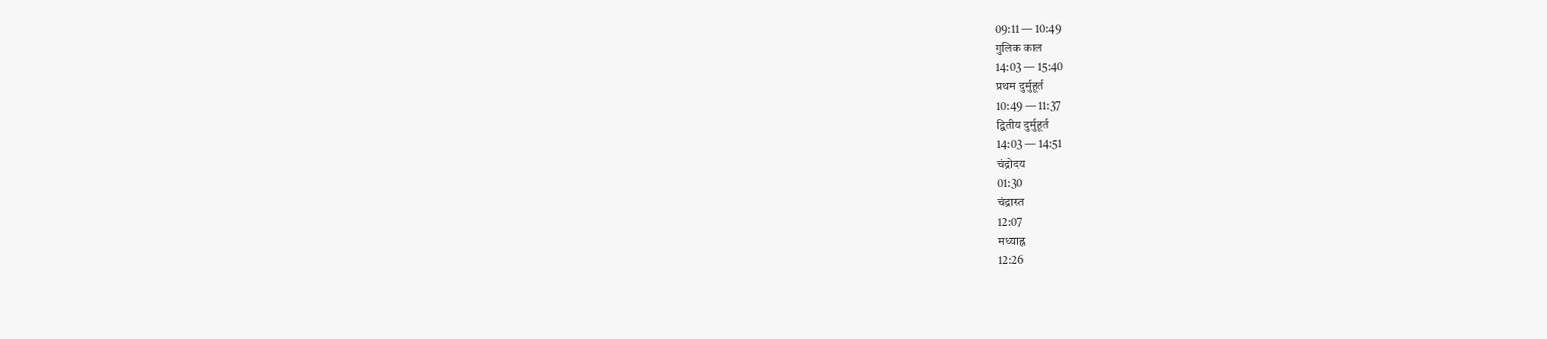09:11 — 10:49
गुलिक काल
14:03 — 15:40
प्रथम दुर्मुहूर्त
10:49 — 11:37
द्वितीय दुर्मुहूर्त
14:03 — 14:51
चंद्रोदय
01:30
चंद्रास्त
12:07
मध्याह्न
12:26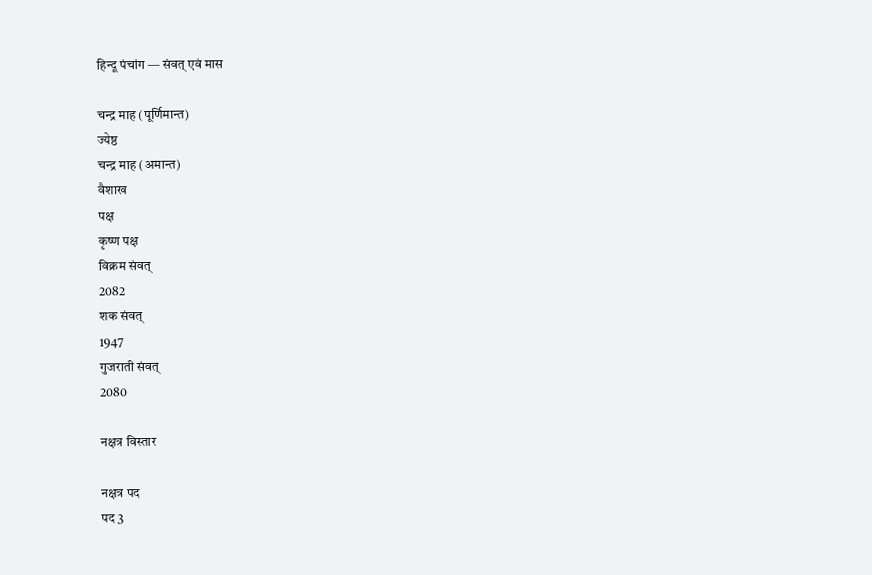हिन्दू पंचांग — संवत् एवं मास

चन्द्र माह (पूर्णिमान्त)
ज्येष्ठ
चन्द्र माह (अमान्त)
वैशाख
पक्ष
कृष्ण पक्ष
विक्रम संवत्
2082
शक संवत्
1947
गुजराती संवत्
2080

नक्षत्र विस्तार

नक्षत्र पद
पद 3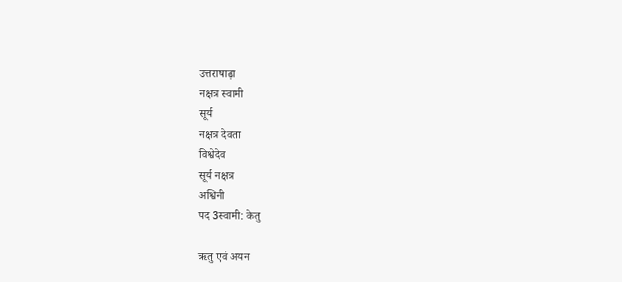उत्तराषाढ़ा
नक्षत्र स्वामी
सूर्य
नक्षत्र देवता
विश्वेदेव
सूर्य नक्षत्र
अश्विनी
पद 3स्वामी: केतु

ऋतु एवं अयन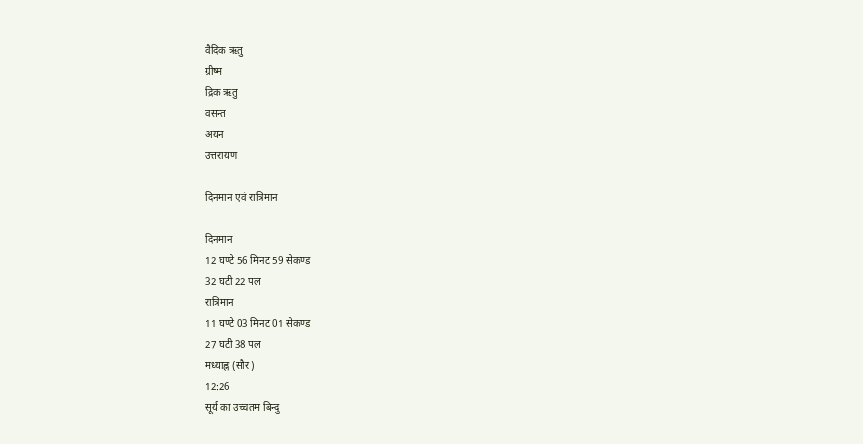वैदिक ऋतु
ग्रीष्म
द्रिक ऋतु
वसन्त
अयन
उत्तरायण

दिनमान एवं रात्रिमान

दिनमान
12 घण्टे 56 मिनट 59 सेकण्ड
32 घटी 22 पल
रात्रिमान
11 घण्टे 03 मिनट 01 सेकण्ड
27 घटी 38 पल
मध्याह्न (सौर)
12:26
सूर्य का उच्चतम बिन्दु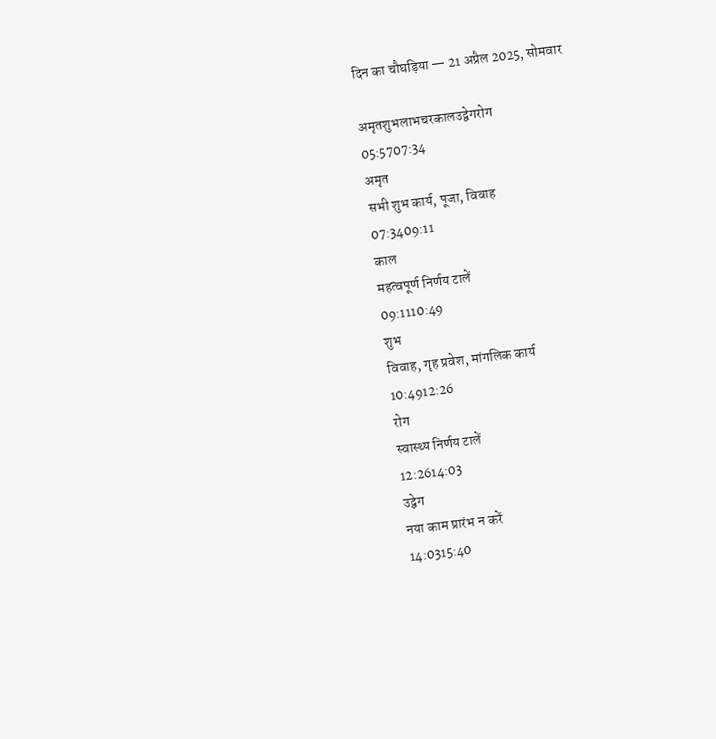दिन का चौघड़िया — 21 अप्रैल 2025, सोमवार

अमृतशुभलाभचरकालउद्वेगरोग
05:5707:34
अमृत
सभी शुभ कार्य, पूजा, विवाह
07:3409:11
काल
महत्वपूर्ण निर्णय टालें
09:1110:49
शुभ
विवाह, गृह प्रवेश, मांगलिक कार्य
10:4912:26
रोग
स्वास्थ्य निर्णय टालें
12:2614:03
उद्वेग
नया काम प्रारंभ न करें
14:0315:40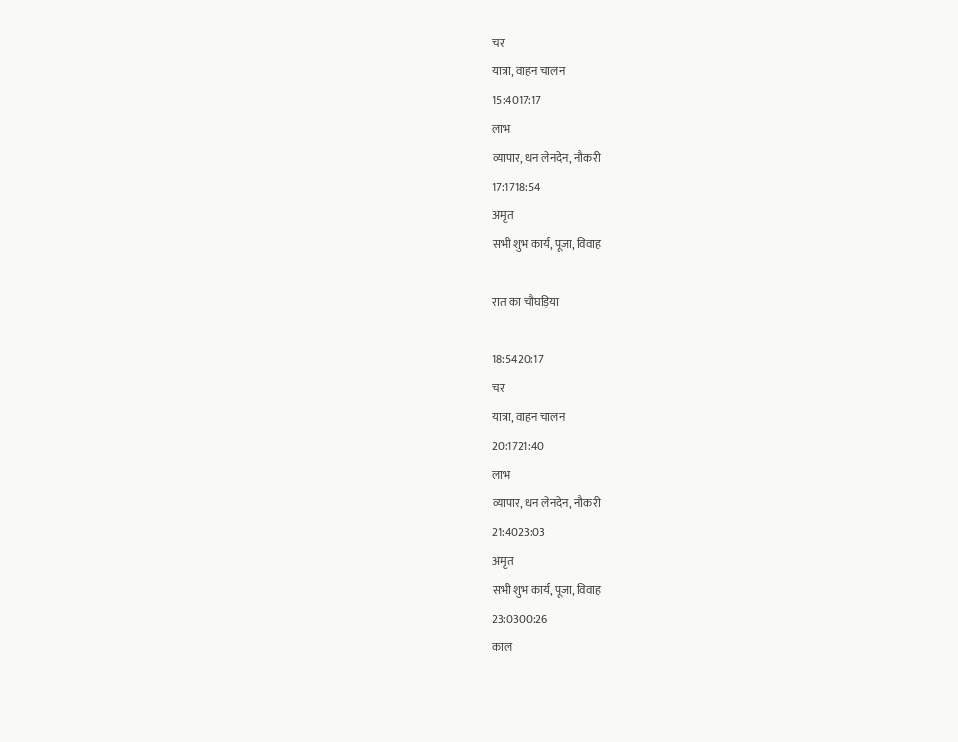चर
यात्रा, वाहन चालन
15:4017:17
लाभ
व्यापार, धन लेनदेन, नौकरी
17:1718:54
अमृत
सभी शुभ कार्य, पूजा, विवाह

रात का चौघड़िया

18:5420:17
चर
यात्रा, वाहन चालन
20:1721:40
लाभ
व्यापार, धन लेनदेन, नौकरी
21:4023:03
अमृत
सभी शुभ कार्य, पूजा, विवाह
23:0300:26
काल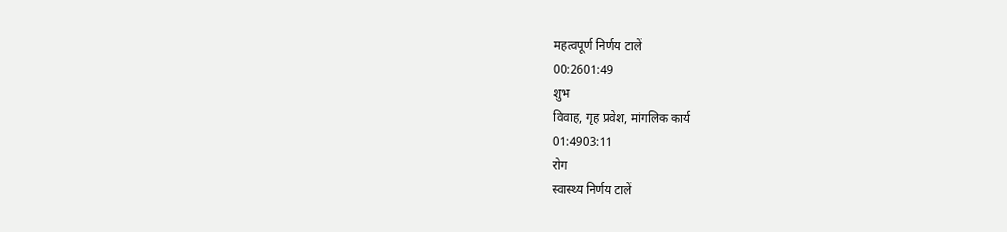महत्वपूर्ण निर्णय टालें
00:2601:49
शुभ
विवाह, गृह प्रवेश, मांगलिक कार्य
01:4903:11
रोग
स्वास्थ्य निर्णय टालें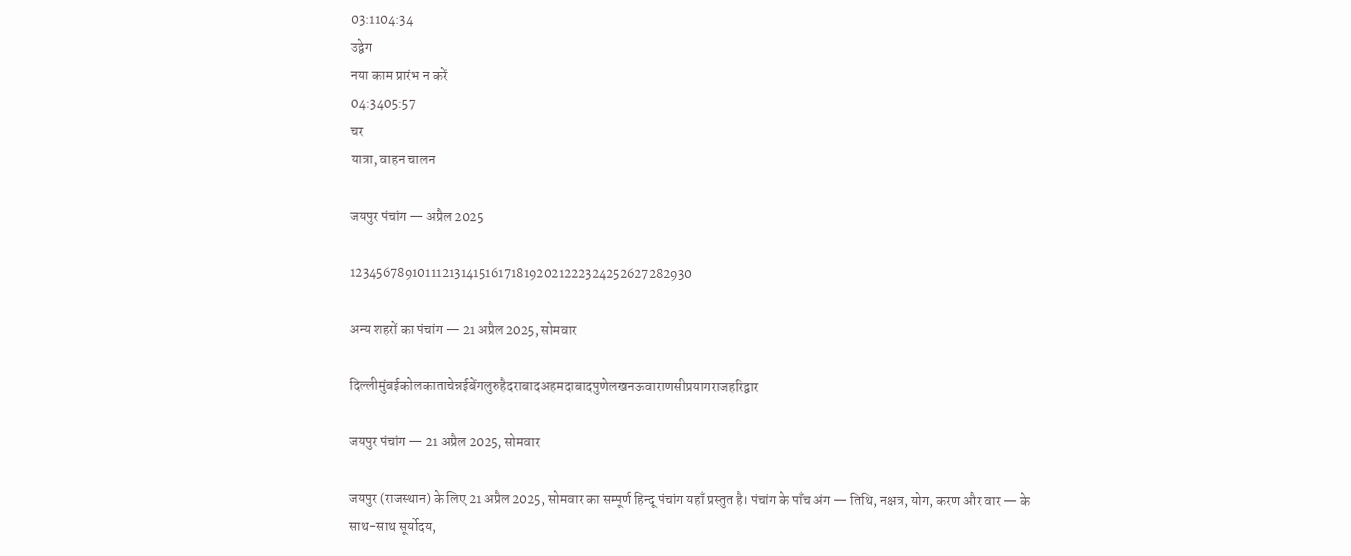03:1104:34
उद्वेग
नया काम प्रारंभ न करें
04:3405:57
चर
यात्रा, वाहन चालन

जयपुर पंचांग — अप्रैल 2025

123456789101112131415161718192021222324252627282930

अन्य शहरों का पंचांग — 21 अप्रैल 2025, सोमवार

दिल्लीमुंबईकोलकाताचेन्नईबेंगलुरुहैदराबादअहमदाबादपुणेलखनऊवाराणसीप्रयागराजहरिद्वार

जयपुर पंचांग — 21 अप्रैल 2025, सोमवार

जयपुर (राजस्थान) के लिए 21 अप्रैल 2025, सोमवार का सम्पूर्ण हिन्दू पंचांग यहाँ प्रस्तुत है। पंचांग के पाँच अंग — तिथि, नक्षत्र, योग, करण और वार — के साथ-साथ सूर्योदय,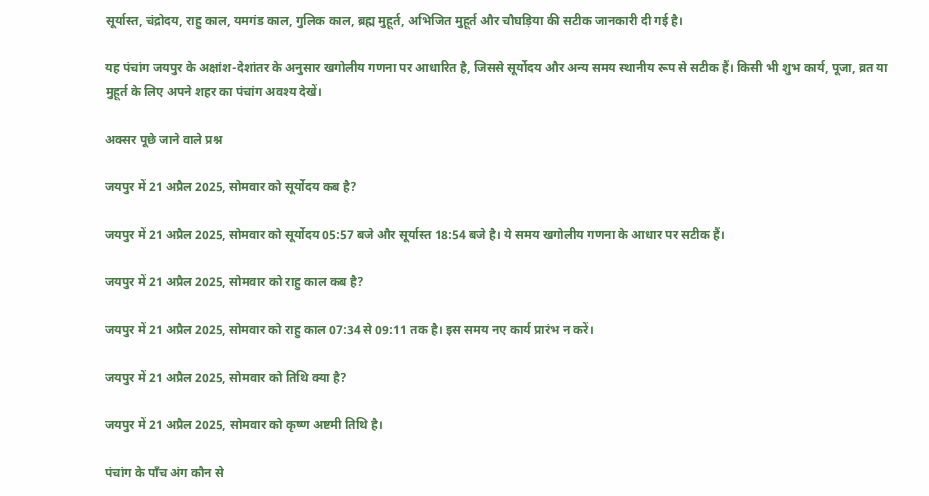सूर्यास्त, चंद्रोदय, राहु काल, यमगंड काल, गुलिक काल, ब्रह्म मुहूर्त, अभिजित मुहूर्त और चौघड़िया की सटीक जानकारी दी गई है।

यह पंचांग जयपुर के अक्षांश-देशांतर के अनुसार खगोलीय गणना पर आधारित है, जिससे सूर्योदय और अन्य समय स्थानीय रूप से सटीक हैं। किसी भी शुभ कार्य, पूजा, व्रत या मुहूर्त के लिए अपने शहर का पंचांग अवश्य देखें।

अक्सर पूछे जाने वाले प्रश्न

जयपुर में 21 अप्रैल 2025, सोमवार को सूर्योदय कब है?

जयपुर में 21 अप्रैल 2025, सोमवार को सूर्योदय 05:57 बजे और सूर्यास्त 18:54 बजे है। ये समय खगोलीय गणना के आधार पर सटीक हैं।

जयपुर में 21 अप्रैल 2025, सोमवार को राहु काल कब है?

जयपुर में 21 अप्रैल 2025, सोमवार को राहु काल 07:34 से 09:11 तक है। इस समय नए कार्य प्रारंभ न करें।

जयपुर में 21 अप्रैल 2025, सोमवार को तिथि क्या है?

जयपुर में 21 अप्रैल 2025, सोमवार को कृष्ण अष्टमी तिथि है।

पंचांग के पाँच अंग कौन से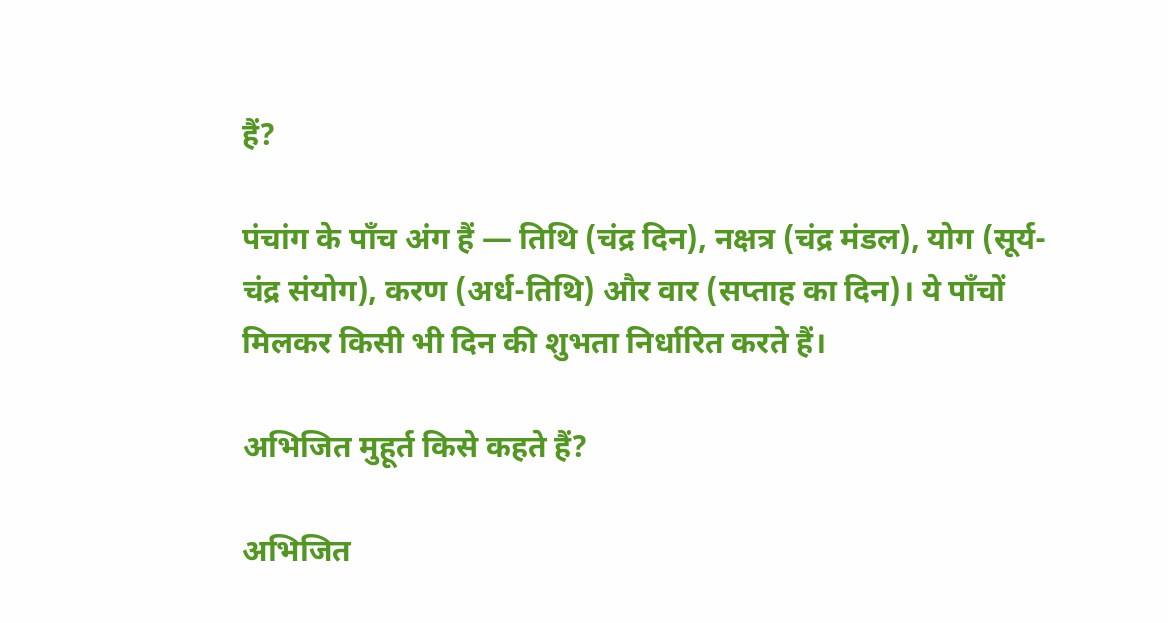हैं?

पंचांग के पाँच अंग हैं — तिथि (चंद्र दिन), नक्षत्र (चंद्र मंडल), योग (सूर्य-चंद्र संयोग), करण (अर्ध-तिथि) और वार (सप्ताह का दिन)। ये पाँचों मिलकर किसी भी दिन की शुभता निर्धारित करते हैं।

अभिजित मुहूर्त किसे कहते हैं?

अभिजित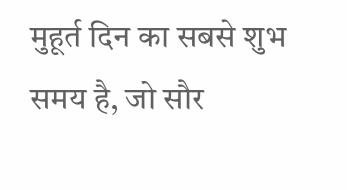मुहूर्त दिन का सबसे शुभ समय है, जो सौर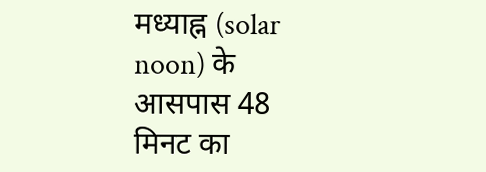मध्याह्न (solar noon) के आसपास 48 मिनट का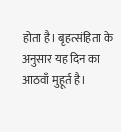होता है। बृहत्संहिता के अनुसार यह दिन का आठवाँ मुहूर्त है।